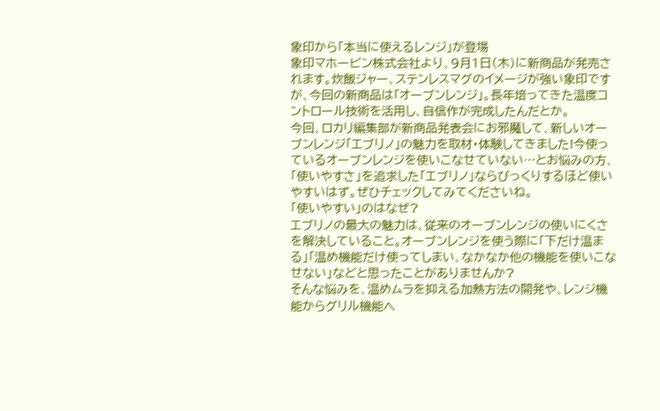象印から「本当に使えるレンジ」が登場
象印マホービン株式会社より、9月1日(木)に新商品が発売されます。炊飯ジャー、ステンレスマグのイメージが強い象印ですが、今回の新商品は「オーブンレンジ」。長年培ってきた温度コントロール技術を活用し、自信作が完成したんだとか。
今回、ロカリ編集部が新商品発表会にお邪魔して、新しいオーブンレンジ「エブリノ」の魅力を取材・体験してきました!今使っているオーブンレンジを使いこなせていない…とお悩みの方、「使いやすさ」を追求した「エブリノ」ならびっくりするほど使いやすいはず。ぜひチェックしてみてくださいね。
「使いやすい」のはなぜ?
エブリノの最大の魅力は、従来のオーブンレンジの使いにくさを解決していること。オーブンレンジを使う際に「下だけ温まる」「温め機能だけ使ってしまい、なかなか他の機能を使いこなせない」などと思ったことがありませんか?
そんな悩みを、温めムラを抑える加熱方法の開発や、レンジ機能からグリル機能へ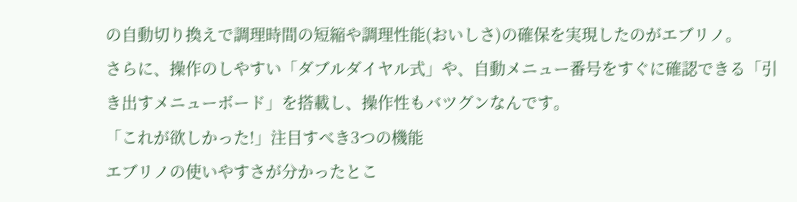の自動切り換えで調理時間の短縮や調理性能(おいしさ)の確保を実現したのがエブリノ。
さらに、操作のしやすい「ダブルダイヤル式」や、自動メニュー番号をすぐに確認できる「引き出すメニューボード」を搭載し、操作性もバツグンなんです。
「これが欲しかった!」注目すべき3つの機能
エブリノの使いやすさが分かったとこ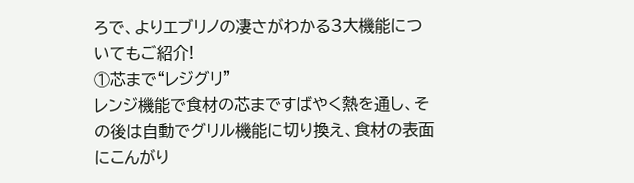ろで、よりエブリノの凄さがわかる3大機能についてもご紹介!
①芯まで“レジグリ”
レンジ機能で食材の芯まですばやく熱を通し、その後は自動でグリル機能に切り換え、食材の表面にこんがり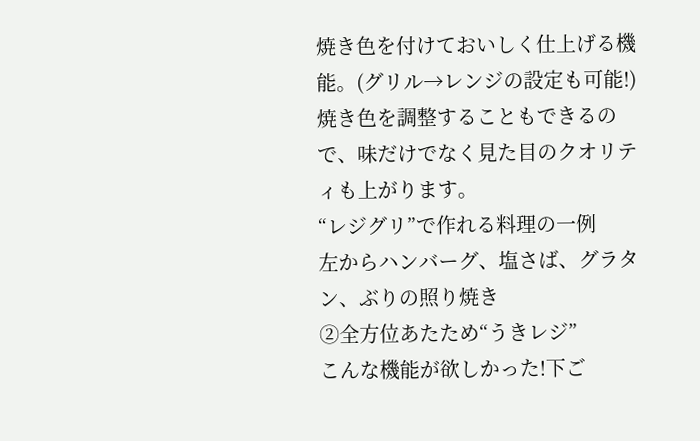焼き色を付けておいしく仕上げる機能。(グリル→レンジの設定も可能!)焼き色を調整することもできるので、味だけでなく見た目のクオリティも上がります。
“レジグリ”で作れる料理の一例
左からハンバーグ、塩さば、グラタン、ぶりの照り焼き
②全方位あたため“うきレジ”
こんな機能が欲しかった!下ご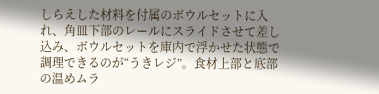しらえした材料を付属のボウルセットに入れ、角皿下部のレールにスライドさせて差し込み、ボウルセットを庫内で浮かせた状態で調理できるのが“うきレジ”。食材上部と底部の温めムラ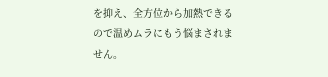を抑え、全方位から加熱できるので温めムラにもう悩まされません。